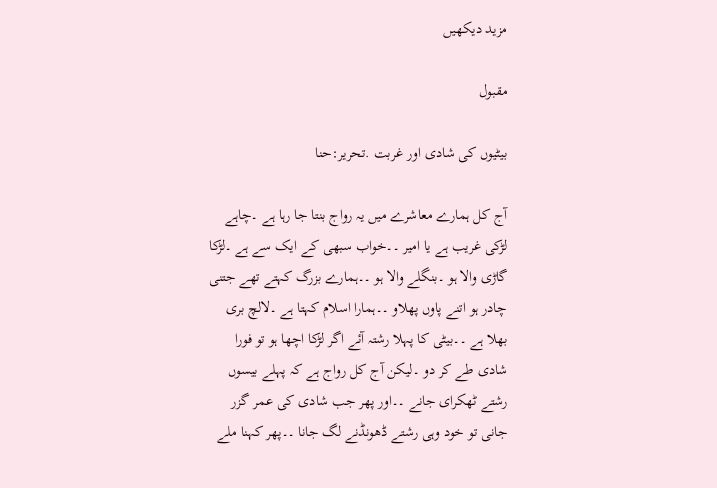مزید دیکھیں

مقبول

بیٹیوں کی شادی اور غربت .تحریر:حنا

آج کل ہمارے معاشرے میں یہ رواج بنتا جا رہا ہے ۔چاہے لڑکی غریب ہے یا امیر ۔۔خواب سبھی کے ایک سے ہے ۔لڑکا گاڑی والا ہو ۔بنگلے والا ہو ۔۔ہمارے بزرگ کہتے تھے جتنی چادر ہو اتنے پاوں پھلاو ۔۔ہمارا اسلام کہتا ہے ۔لالچ بری بھلا ہے ۔۔بیٹی کا پہلا رشتہ آئے اگر لڑکا اچھا ہو تو فورا شادی طے کر دو ۔لیکن آج کل رواج ہے کہ پہلے بیسوں رشتے ٹھکرای جانے ۔۔اور پھر جب شادی کی عمر گزر جانی تو خود وہی رشتے ڈھونڈنے لگ جانا ۔۔پھر کہنا ملے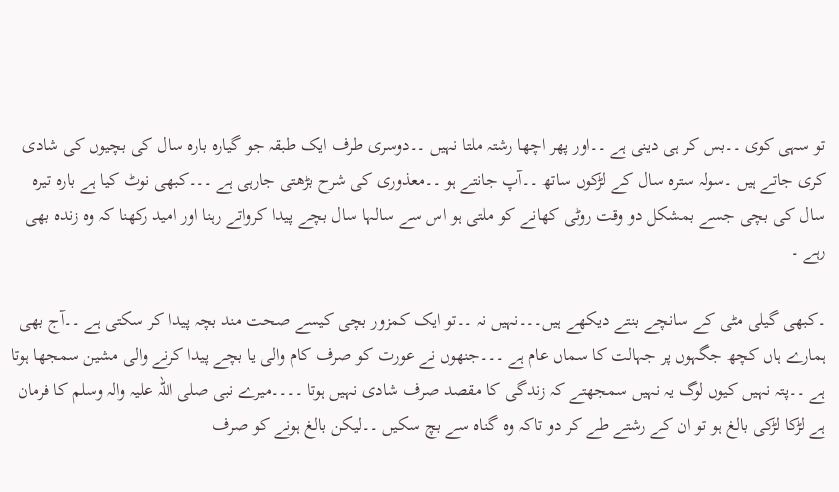تو سہی کوی ۔۔بس کر ہی دینی ہے ۔۔اور پھر اچھا رشتہ ملتا نہیں ۔۔دوسری طرف ایک طبقہ جو گیارہ بارہ سال کی بچیوں کی شادی کری جاتے ہیں ۔سولہ سترہ سال کے لڑکوں ساتھ ۔۔آپ جانتے ہو ۔۔معذوری کی شرح بڑھتی جارہی ہے ۔۔۔کبھی نوٹ کیا ہے بارہ تیرہ سال کی بچی جسے بمشکل دو وقت روٹی کھانے کو ملتی ہو اس سے سالہا سال بچے پیدا کرواتے رہنا اور امید رکھنا کہ وہ زندہ بھی رہے ۔

۔کبھی گیلی مٹی کے سانچے بنتے دیکھے ہیں۔۔۔نہیں نہ ۔۔تو ایک کمزور بچی کیسے صحت مند بچہ پیدا کر سکتی ہے ۔۔آج بھی ہمارے ہاں کچھ جگہوں پر جہالت کا سماں عام ہے ۔۔۔جنھوں نے عورت کو صرف کام والی یا بچے پیدا کرنے والی مشین سمجھا ہوتا ہے ۔۔پتہ نہیں کیوں لوگ یہ نہیں سمجھتے کہ زندگی کا مقصد صرف شادی نہیں ہوتا ۔۔۔۔میرے نبی صلی اللہ علیہ والہ وسلم کا فرمان ہے لڑکا لڑکی بالغ ہو تو ان کے رشتے طے کر دو تاکہ وہ گناہ سے بچ سکیں ۔۔لیکن بالغ ہونے کو صرف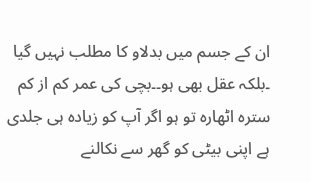ان کے جسم میں بدلاو کا مطلب نہیں گیا ۔بلکہ عقل بھی ہو۔۔بچی کی عمر کم از کم سترہ اٹھارہ تو ہو اگر آپ کو زیادہ ہی جلدی ہے اپنی بیٹی کو گھر سے نکالنے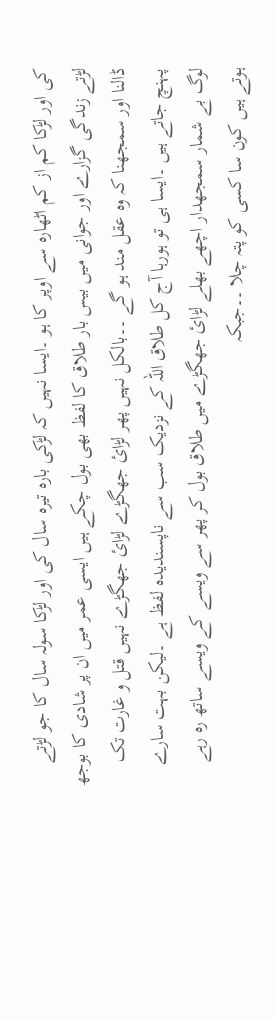کی اور لڑکا کم از کم اٹھارہ سے اوپر کا ہو ۔ایسا نہیں کہ لڑکی بارہ تیرہ سال کی اور لڑکا سولہ سال کا جو لڑتے لڑتے زندگی گزارے اور جوانی میں بیس بار طلاق کا لفظ بھی بول چکے ہیں ایسی عمر میں ان پر شادی کا بوجھ ڈالنا اور سمجھنا کہ وہ عقل مند ہو گے ۔۔بالکل نہیں پھر لڑائ جھگڑے لڑائ جھگڑے نہیں قتل و غارت تک پہنچ جاتے ہیں ۔ایسا ہی تو ہورہا آج کل طلاق اللہ کے نزدیک سب سے ناپسندیدہ لفظ ہے ۔لیکن بہت سارے لوگ بے شمار سمجھدار اچھے بھلے لڑائ جھگڑے میں طلاق بول کر پھر سے ویسے کے ویسے ساتھ رہ رہے ہوتے ہیں کون سا کسی کو پتہ چلا ۔۔جبکہ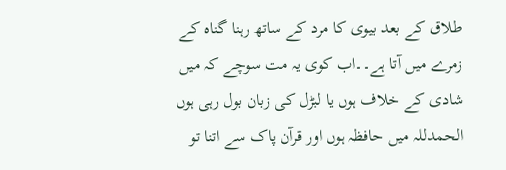طلاق کے بعد بیوی کا مرد کے ساتھ رہنا گناہ کے زمرے میں آتا ہے۔۔اب کوی یہ مت سوچے کہ میں شادی کے خلاف ہوں یا لبڑل کی زبان بول رہی ہوں الحمدللہ میں حافظہ ہوں اور قرآن پاک سے اتنا تو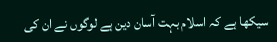سیکھا ہے کہ اسلام بہت آسان دین ہے لوگوں نے ان کی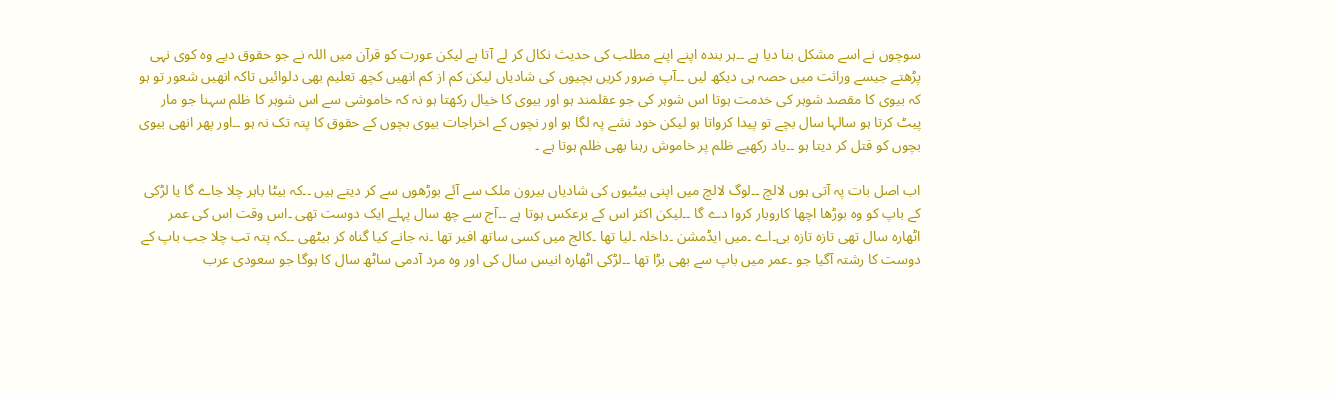سوچوں نے اسے مشکل بنا دیا ہے ۔۔ہر بندہ اپنے اپنے مطلب کی حدیث نکال کر لے آتا ہے لیکن عورت کو قرآن میں اللہ نے جو حقوق دیے وہ کوی نہی پڑھتے جیسے وراثت میں حصہ ہی دیکھ لیں ۔۔آپ ضرور کریں بچیوں کی شادیاں لیکن کم از کم انھیں کچھ تعلیم بھی دلوائیں تاکہ انھیں شعور تو ہو کہ بیوی کا مقصد شوہر کی خدمت ہوتا اس شوہر کی جو عقلمند ہو اور بیوی کا خیال رکھتا ہو نہ کہ خاموشی سے اس شوہر کا ظلم سہنا جو مار پیٹ کرتا ہو سالہا سال بچے تو پیدا کرواتا ہو لیکن خود نشے پہ لگا ہو اور نچوں کے اخراجات بیوی بچوں کے حقوق کا پتہ تک نہ ہو ۔۔اور پھر انھی بیوی بچوں کو قتل کر دیتا ہو ۔۔یاد رکھیے ظلم پر خاموش رہنا بھی ظلم ہوتا ہے ۔

اب اصل بات پہ آتی ہوں لالچ ۔۔لوگ لالچ میں اپنی بیٹیوں کی شادیاں بیرون ملک سے آئے بوڑھوں سے کر دیتے ہیں ۔۔کہ بیٹا باہر چلا جاے گا یا لڑکی کے باپ کو وہ بوڑھا اچھا کاروبار کروا دے گا ۔۔لیکن اکثر اس کے برعکس ہوتا ہے ۔۔آج سے چھ سال پہلے ایک دوست تھی ۔اس وقت اس کی عمر اٹھارہ سال تھی تازہ تازہ بی۔اے ۔میں ایڈمشن ۔داخلہ ۔لیا تھا ۔کالج میں کسی ساتھ افیر تھا ۔نہ جانے کیا گناہ کر بیٹھی ۔۔کہ پتہ تب چلا جب باپ کے دوست کا رشتہ آگیا جو ۔عمر میں باپ سے بھی بڑا تھا ۔۔لڑکی اٹھارہ انیس سال کی اور وہ مرد آدمی ساٹھ سال کا ہوگا جو سعودی عرب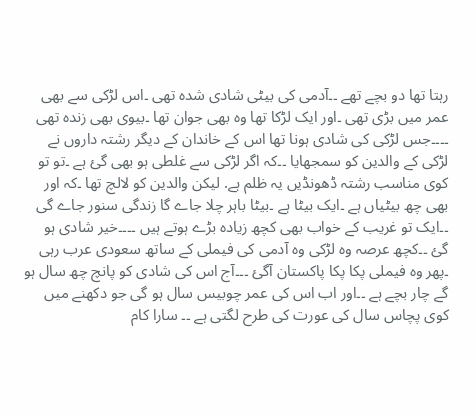رہتا تھا دو بچے تھے ۔۔آدمی کی بیٹی شادی شدہ تھی ۔اس لڑکی سے بھی عمر میں بڑی تھی ۔اور ایک لڑکا تھا وہ بھی جوان تھا ۔بیوی بھی زندہ تھی ۔۔۔۔جس لڑکی کی شادی ہونا تھا اس کے خاندان کے دیگر رشتہ داروں نے لڑکی کے والدین کو سمجھایا ۔۔کہ اگر لڑکی سے غلطی ہو بھی گئ ہے ۔تو تو کوی مناسب رشتہ ڈھونڈیں یہ ظلم ہے. لیکن والدین کو لالچ تھا ۔کہ اور بھی چھ بیٹیاں ہے ۔ایک بیٹا ہے ۔بیٹا باہر چلا جاے گا زندگی سنور جاے گی ۔۔ایک تو غریب کے خواب بھی کچھ زیادہ بڑے ہوتے ہیں ۔۔۔۔خیر شادی ہو گئ ۔۔کچھ عرصہ وہ لڑکی وہ آدمی کی فیملی کے ساتھ سعودی عرب رہی ۔پھر وہ فیملی پکا پکا پاکستان آگئ ۔۔۔آج اس کی شادی کو پانچ چھ سال ہو گے چار بچے ہے ۔۔اور اب اس کی عمر چوبیس سال ہو گی جو دکھنے میں کوی پچاس سال کی عورت کی طرح لگتی ہے ۔۔ سارا کام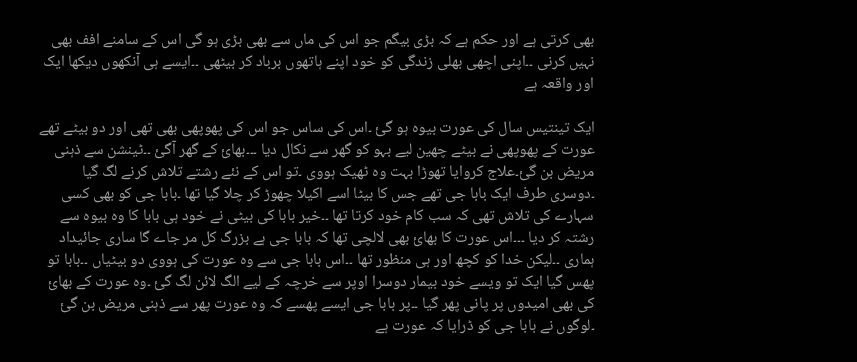بھی کرتی ہے اور حکم ہے کہ بڑی بیگم جو اس کی ماں سے بھی بڑی ہو گی اس کے سامنے افف بھی نہیں کرنی ۔۔اپنی اچھی بھلی زندگی کو خود اپنے ہاتھوں برباد کر بیٹھی ۔۔ایسے ہی آنکھوں دیکھا ایک اور واقعہ ہے

ایک تینتیس سال کی عورت بیوہ ہو گئ ۔اس کی ساس جو اس کی پھوپھی بھی تھی اور دو بیٹے تھے عورت کے پھوپھی نے بیٹے چھین لیے بہو کو گھر سے نکال دیا ۔۔۔بھائ کے گھر آگئ ۔۔ٹینشن سے ذہنی مریض بن گئ۔علاج کروایا تھوڑا بہت وہ ٹھیک ہووی ۔تو اس کے نئے رشتے تلاش کرنے لگ گیا ۔دوسری طرف ایک بابا جی تھے جس کا بیٹا اسے اکیلا چھوڑ کر چلا گیا تھا ۔بابا جی کو بھی کسی سہارے کی تلاش تھی کہ سب کام خود کرتا تھا ۔۔خیر بابا کی بیٹی نے خود ہی بابا کا وہ بیوہ سے رشتہ کر دیا ۔۔۔اس عورت کا بھائ بھی لالچی تھا کہ بابا جی ہے بزرگ کل مر جاے گا ساری جائیداد ہماری ۔۔لیکن خدا کو کچھ اور ہی منظور تھا ۔۔اس بابا جی سے وہ عورت کی ہووی دو بیٹیاں ۔۔بابا تو پھس گیا ایک تو ویسے خود بیمار دوسرا اوپر سے خرچہ کے لیے الگ لائن لگ گئ ۔وہ عورت کے بھائ کی بھی امیدوں پر پانی پھر گیا ۔۔پر بابا جی ایسے پھسے کہ وہ عورت پھر سے ذہنی مریض بن گئ ۔لوگوں نے بابا جی کو ڈرایا کہ عورت ہے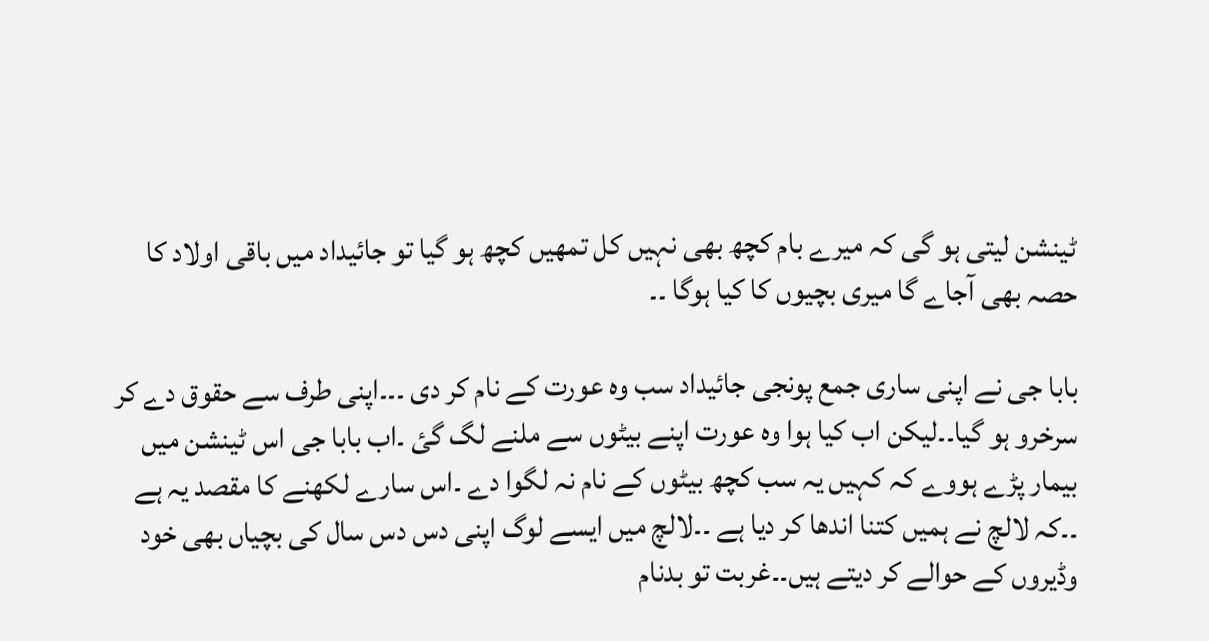ٹینشن لیتی ہو گی کہ میرے بام کچھ بھی نہیں کل تمھیں کچھ ہو گیا تو جائیداد میں باقی اولاد کا حصہ بھی آجاے گا میری بچیوں کا کیا ہوگا ۔۔

بابا جی نے اپنی ساری جمع پونجی جائیداد سب وہ عورت کے نام کر دی ۔۔۔اپنی طرف سے حقوق دے کر سرخرو ہو گیا۔۔لیکن اب کیا ہوا وہ عورت اپنے بیٹوں سے ملنے لگ گئ ۔اب بابا جی اس ٹینشن میں بیمار پڑے ہووے کہ کہیں یہ سب کچھ بیٹوں کے نام نہ لگوا دے ۔اس سارے لکھنے کا مقصد یہ ہے ۔۔کہ لالچ نے ہمیں کتنا اندھا کر دیا ہے ۔۔لالچ میں ایسے لوگ اپنی دس دس سال کی بچیاں بھی خود وڈیروں کے حوالے کر دیتے ہیں۔۔غربت تو بدنام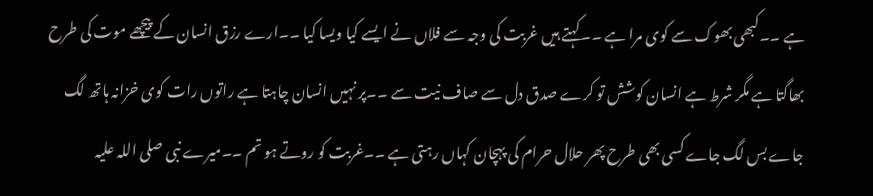ہے ۔۔کبھی بھوک سے کوی مرا ہے ۔۔کہتے ہیں غربت کی وجہ سے فلاں نے ایسے کیا ویسا کیا ۔۔ارے رزق انسان کے پیچھے موت کی طرح بھاگتا ہے مگر شرط ہے انسان کوشش تو کرے صدق دل سے صاف نیت سے ۔۔پر نہیں انسان چاہتا ہے راتوں رات کوی خزانہ ہاتھ لگ جاے بس لگ جاے کسی بھی طرح پھر حلال حرام کی پہچان کہاں رہتی ہے ۔۔غربت کو روتے ہو تم ۔۔میرے نبی صلی اللہ علیہ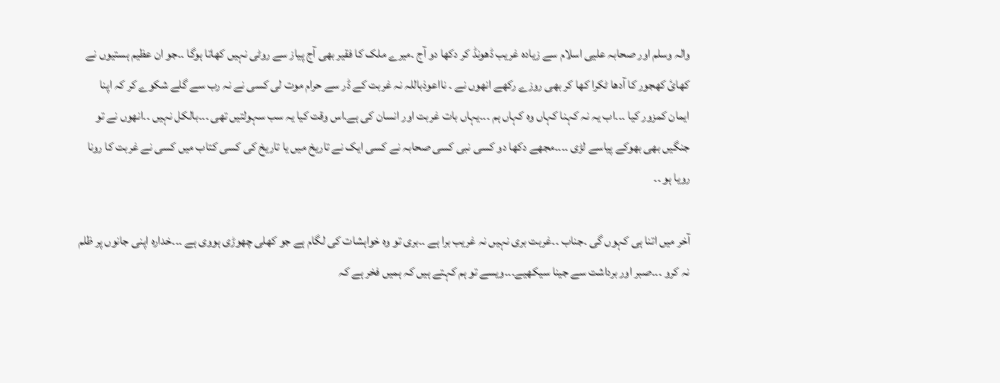والہ وسلم اور صحابہ علیی اسلام سے زیادہ غریب ڈھونڈ کر دکھا دو آج ۔میرے ملک کا فقیر بھی آج پیاز سے روٹی نہیں کھاتا ہوگا ۔۔جو ان عظیم ہستیوں نے کھائ کھجور کا آدھا ٹکرا کھا کر بھی روزے رکھے انھوں نے ۔ نااعوذباللہ نہ غربت کے ڈر سے حرام موت لی کسی نے نہ رب سے گلے شکوے کر کہ اپنا ایمان کمزور کیا ۔۔۔اب یہ نہ کہنا کہاں وہ کہاں ہم ۔۔۔یہاں بات غربت اور انسان کی ہے.اس وقت کیا یہ سب سہولتیں تھی ۔۔۔بالکل نہیں ۔۔انھوں نے تو جنگیں بھی بھوکے پیاسے لڑی ۔۔۔۔مجھے دکھا دو کسی نبی کسی صحابہ نے کسی ایک نے تاریخ میں یا تاریخ کی کسی کتاب میں کسی نے غربت کا رونا رویا ہو ۔۔

آخر میں اتنا ہی کہوں گی ۔جناب ۔۔غربت بری نہیں نہ غریب برا ہے ۔۔بری تو وہ خواہشات کی لگام ہے جو کھلی چھوڑی ہووی ہے ۔۔۔خدارہ اپنی جانوں پر ظلم نہ کرو ۔۔۔صبر اور برداشت سے جینا سیکھیے۔۔۔ویسے تو ہم کہتے ہیں کہ ہمیں فخر ہے کہ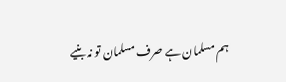ہم مسلمان ہے صرف مسلمان تو نہ بنیے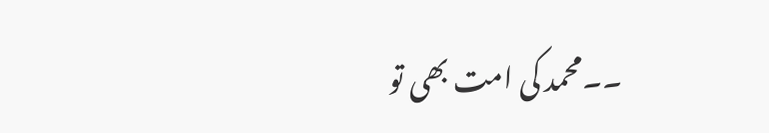۔۔محمد کی امت بھی تو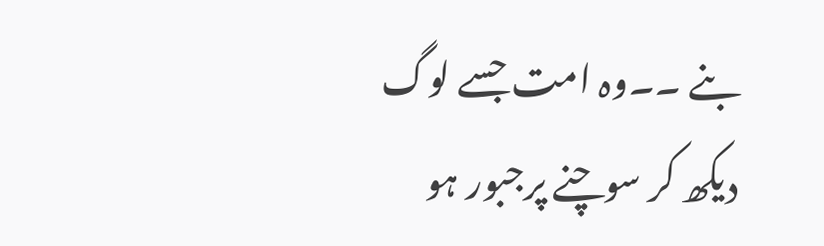بنے ۔۔وہ امت جسے لوگ دیکھ کر سوچنے پرجبور ہو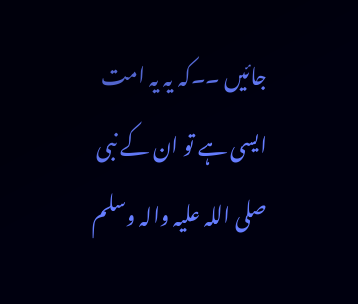جائیں ۔۔کہ یہ یہ امت ایسی ہے تو ان کے نبی صلی اللہ علیہ والہ وسلم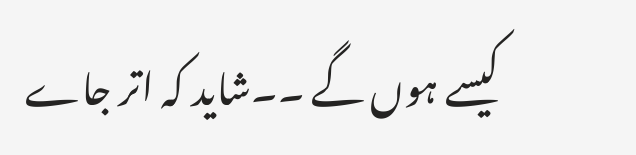کیسے ہوں گے ۔۔شاید کہ اتر جاے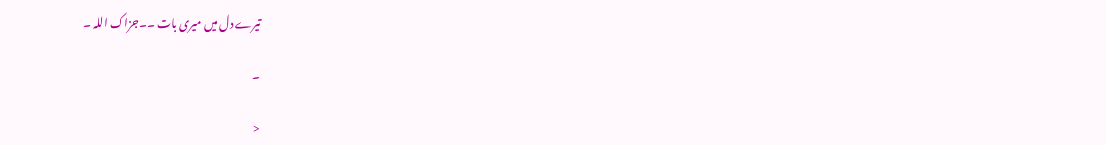تیرے دل میں میری بات ۔۔جزاک اللہ ۔

۔

<